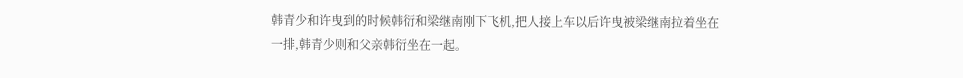韩青少和许曳到的时候韩衍和梁继南刚下飞机,把人接上车以后许曳被梁继南拉着坐在一排,韩青少则和父亲韩衍坐在一起。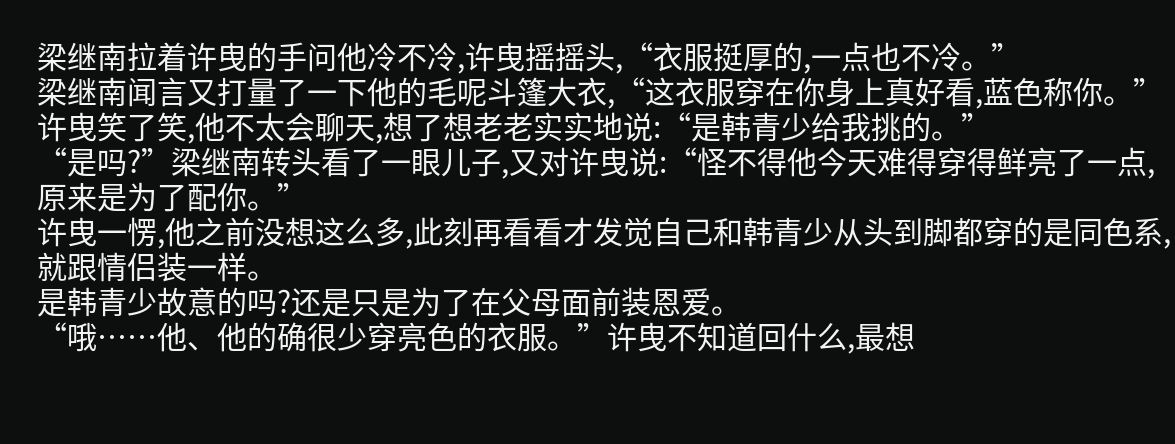梁继南拉着许曳的手问他冷不冷,许曳摇摇头,“衣服挺厚的,一点也不冷。”
梁继南闻言又打量了一下他的毛呢斗篷大衣,“这衣服穿在你身上真好看,蓝色称你。”
许曳笑了笑,他不太会聊天,想了想老老实实地说:“是韩青少给我挑的。”
“是吗?”梁继南转头看了一眼儿子,又对许曳说:“怪不得他今天难得穿得鲜亮了一点,原来是为了配你。”
许曳一愣,他之前没想这么多,此刻再看看才发觉自己和韩青少从头到脚都穿的是同色系,就跟情侣装一样。
是韩青少故意的吗?还是只是为了在父母面前装恩爱。
“哦……他、他的确很少穿亮色的衣服。”许曳不知道回什么,最想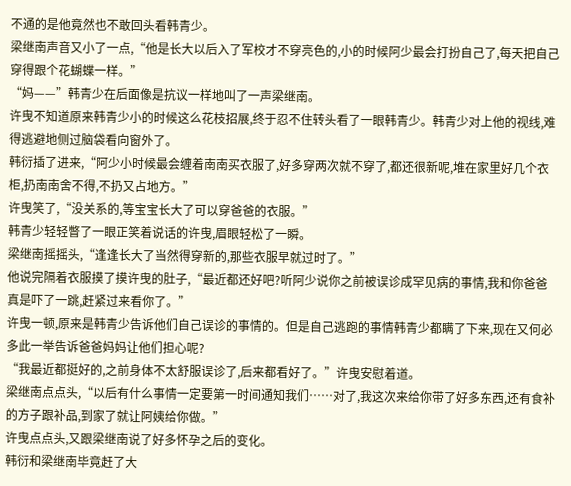不通的是他竟然也不敢回头看韩青少。
梁继南声音又小了一点,“他是长大以后入了军校才不穿亮色的,小的时候阿少最会打扮自己了,每天把自己穿得跟个花蝴蝶一样。”
“妈——”韩青少在后面像是抗议一样地叫了一声梁继南。
许曳不知道原来韩青少小的时候这么花枝招展,终于忍不住转头看了一眼韩青少。韩青少对上他的视线,难得逃避地侧过脑袋看向窗外了。
韩衍插了进来,“阿少小时候最会缠着南南买衣服了,好多穿两次就不穿了,都还很新呢,堆在家里好几个衣柜,扔南南舍不得,不扔又占地方。”
许曳笑了,“没关系的,等宝宝长大了可以穿爸爸的衣服。”
韩青少轻轻瞥了一眼正笑着说话的许曳,眉眼轻松了一瞬。
梁继南摇摇头,“逢逢长大了当然得穿新的,那些衣服早就过时了。”
他说完隔着衣服摸了摸许曳的肚子,“最近都还好吧?听阿少说你之前被误诊成罕见病的事情,我和你爸爸真是吓了一跳,赶紧过来看你了。”
许曳一顿,原来是韩青少告诉他们自己误诊的事情的。但是自己逃跑的事情韩青少都瞒了下来,现在又何必多此一举告诉爸爸妈妈让他们担心呢?
“我最近都挺好的,之前身体不太舒服误诊了,后来都看好了。”许曳安慰着道。
梁继南点点头,“以后有什么事情一定要第一时间通知我们……对了,我这次来给你带了好多东西,还有食补的方子跟补品,到家了就让阿姨给你做。”
许曳点点头,又跟梁继南说了好多怀孕之后的变化。
韩衍和梁继南毕竟赶了大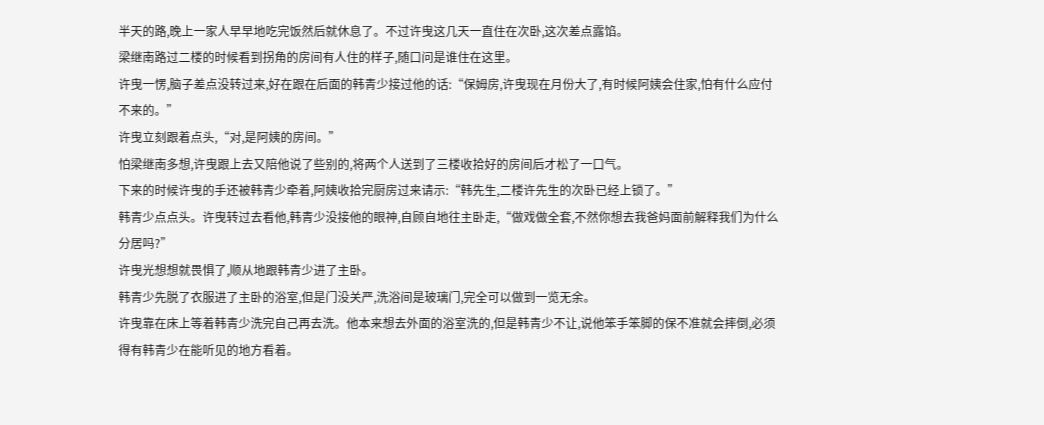半天的路,晚上一家人早早地吃完饭然后就休息了。不过许曳这几天一直住在次卧,这次差点露馅。
梁继南路过二楼的时候看到拐角的房间有人住的样子,随口问是谁住在这里。
许曳一愣,脑子差点没转过来,好在跟在后面的韩青少接过他的话:“保姆房,许曳现在月份大了,有时候阿姨会住家,怕有什么应付不来的。”
许曳立刻跟着点头,“对,是阿姨的房间。”
怕梁继南多想,许曳跟上去又陪他说了些别的,将两个人送到了三楼收拾好的房间后才松了一口气。
下来的时候许曳的手还被韩青少牵着,阿姨收拾完厨房过来请示:“韩先生,二楼许先生的次卧已经上锁了。”
韩青少点点头。许曳转过去看他,韩青少没接他的眼神,自顾自地往主卧走,“做戏做全套,不然你想去我爸妈面前解释我们为什么分居吗?”
许曳光想想就畏惧了,顺从地跟韩青少进了主卧。
韩青少先脱了衣服进了主卧的浴室,但是门没关严,洗浴间是玻璃门,完全可以做到一览无余。
许曳靠在床上等着韩青少洗完自己再去洗。他本来想去外面的浴室洗的,但是韩青少不让,说他笨手笨脚的保不准就会摔倒,必须得有韩青少在能听见的地方看着。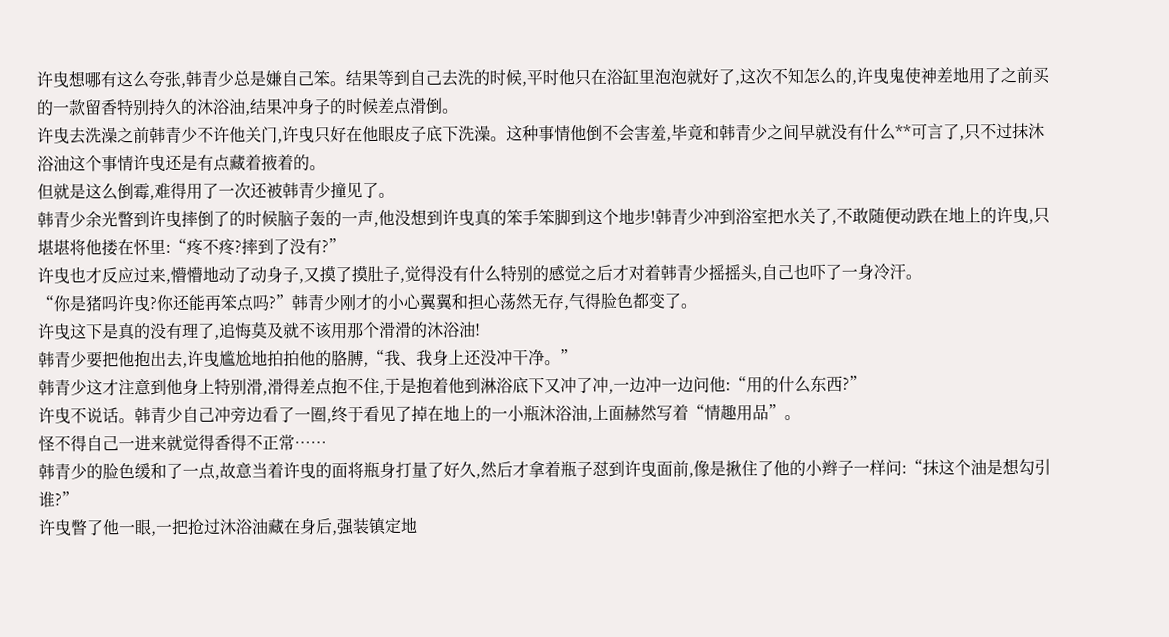许曳想哪有这么夸张,韩青少总是嫌自己笨。结果等到自己去洗的时候,平时他只在浴缸里泡泡就好了,这次不知怎么的,许曳鬼使神差地用了之前买的一款留香特别持久的沐浴油,结果冲身子的时候差点滑倒。
许曳去洗澡之前韩青少不许他关门,许曳只好在他眼皮子底下洗澡。这种事情他倒不会害羞,毕竟和韩青少之间早就没有什么**可言了,只不过抹沐浴油这个事情许曳还是有点藏着掖着的。
但就是这么倒霉,难得用了一次还被韩青少撞见了。
韩青少余光瞥到许曳摔倒了的时候脑子轰的一声,他没想到许曳真的笨手笨脚到这个地步!韩青少冲到浴室把水关了,不敢随便动跌在地上的许曳,只堪堪将他搂在怀里:“疼不疼?摔到了没有?”
许曳也才反应过来,懵懵地动了动身子,又摸了摸肚子,觉得没有什么特别的感觉之后才对着韩青少摇摇头,自己也吓了一身冷汗。
“你是猪吗许曳?你还能再笨点吗?”韩青少刚才的小心翼翼和担心荡然无存,气得脸色都变了。
许曳这下是真的没有理了,追悔莫及就不该用那个滑滑的沐浴油!
韩青少要把他抱出去,许曳尴尬地拍拍他的胳膊,“我、我身上还没冲干净。”
韩青少这才注意到他身上特别滑,滑得差点抱不住,于是抱着他到淋浴底下又冲了冲,一边冲一边问他:“用的什么东西?”
许曳不说话。韩青少自己冲旁边看了一圈,终于看见了掉在地上的一小瓶沐浴油,上面赫然写着“情趣用品”。
怪不得自己一进来就觉得香得不正常……
韩青少的脸色缓和了一点,故意当着许曳的面将瓶身打量了好久,然后才拿着瓶子怼到许曳面前,像是揪住了他的小辫子一样问:“抹这个油是想勾引谁?”
许曳瞥了他一眼,一把抢过沐浴油藏在身后,强装镇定地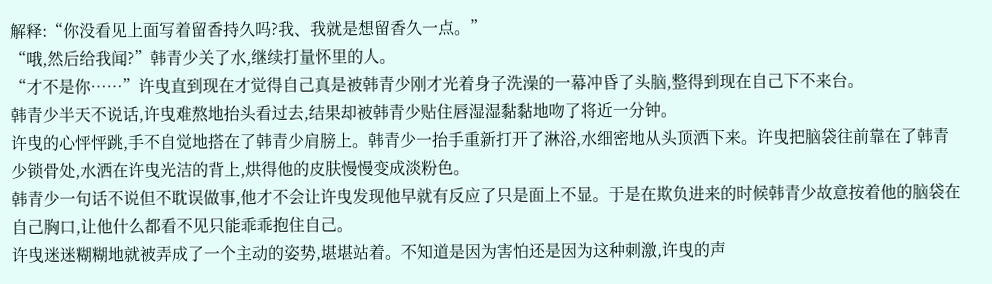解释:“你没看见上面写着留香持久吗?我、我就是想留香久一点。”
“哦,然后给我闻?”韩青少关了水,继续打量怀里的人。
“才不是你……”许曳直到现在才觉得自己真是被韩青少刚才光着身子洗澡的一幕冲昏了头脑,整得到现在自己下不来台。
韩青少半天不说话,许曳难熬地抬头看过去,结果却被韩青少贴住唇湿湿黏黏地吻了将近一分钟。
许曳的心怦怦跳,手不自觉地搭在了韩青少肩膀上。韩青少一抬手重新打开了淋浴,水细密地从头顶洒下来。许曳把脑袋往前靠在了韩青少锁骨处,水洒在许曳光洁的背上,烘得他的皮肤慢慢变成淡粉色。
韩青少一句话不说但不耽误做事,他才不会让许曳发现他早就有反应了只是面上不显。于是在欺负进来的时候韩青少故意按着他的脑袋在自己胸口,让他什么都看不见只能乖乖抱住自己。
许曳迷迷糊糊地就被弄成了一个主动的姿势,堪堪站着。不知道是因为害怕还是因为这种刺激,许曳的声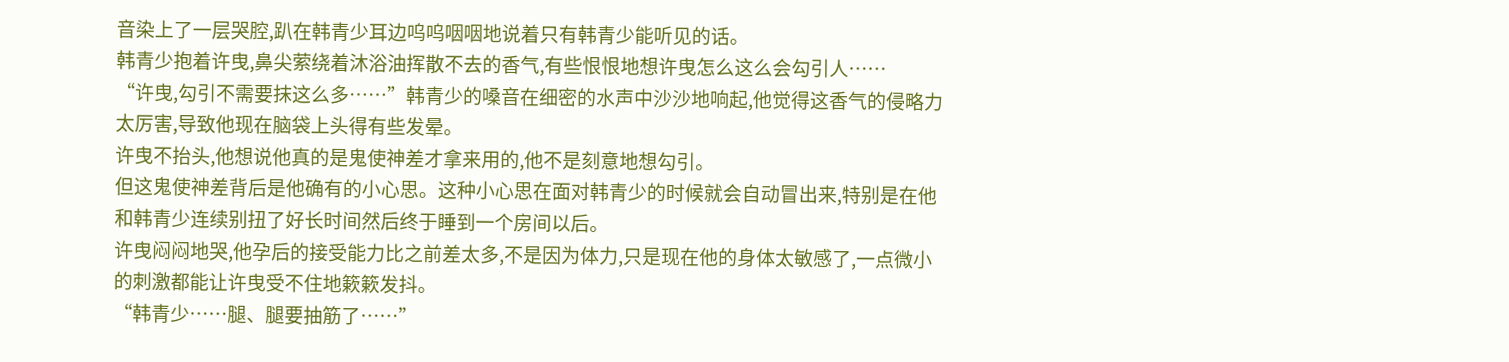音染上了一层哭腔,趴在韩青少耳边呜呜咽咽地说着只有韩青少能听见的话。
韩青少抱着许曳,鼻尖萦绕着沐浴油挥散不去的香气,有些恨恨地想许曳怎么这么会勾引人……
“许曳,勾引不需要抹这么多……”韩青少的嗓音在细密的水声中沙沙地响起,他觉得这香气的侵略力太厉害,导致他现在脑袋上头得有些发晕。
许曳不抬头,他想说他真的是鬼使神差才拿来用的,他不是刻意地想勾引。
但这鬼使神差背后是他确有的小心思。这种小心思在面对韩青少的时候就会自动冒出来,特别是在他和韩青少连续别扭了好长时间然后终于睡到一个房间以后。
许曳闷闷地哭,他孕后的接受能力比之前差太多,不是因为体力,只是现在他的身体太敏感了,一点微小的刺激都能让许曳受不住地簌簌发抖。
“韩青少……腿、腿要抽筋了……”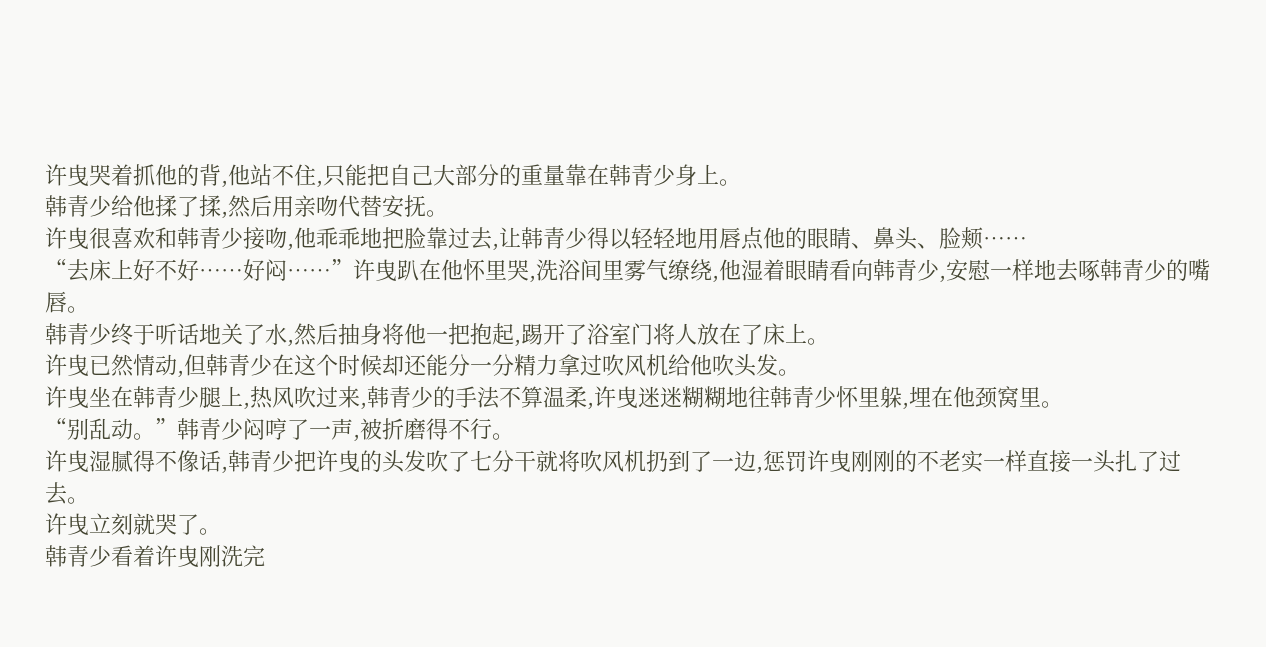许曳哭着抓他的背,他站不住,只能把自己大部分的重量靠在韩青少身上。
韩青少给他揉了揉,然后用亲吻代替安抚。
许曳很喜欢和韩青少接吻,他乖乖地把脸靠过去,让韩青少得以轻轻地用唇点他的眼睛、鼻头、脸颊……
“去床上好不好……好闷……”许曳趴在他怀里哭,洗浴间里雾气缭绕,他湿着眼睛看向韩青少,安慰一样地去啄韩青少的嘴唇。
韩青少终于听话地关了水,然后抽身将他一把抱起,踢开了浴室门将人放在了床上。
许曳已然情动,但韩青少在这个时候却还能分一分精力拿过吹风机给他吹头发。
许曳坐在韩青少腿上,热风吹过来,韩青少的手法不算温柔,许曳迷迷糊糊地往韩青少怀里躲,埋在他颈窝里。
“别乱动。”韩青少闷哼了一声,被折磨得不行。
许曳湿腻得不像话,韩青少把许曳的头发吹了七分干就将吹风机扔到了一边,惩罚许曳刚刚的不老实一样直接一头扎了过去。
许曳立刻就哭了。
韩青少看着许曳刚洗完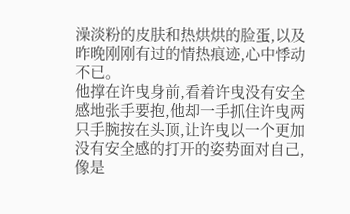澡淡粉的皮肤和热烘烘的脸蛋,以及昨晚刚刚有过的情热痕迹,心中悸动不已。
他撑在许曳身前,看着许曳没有安全感地张手要抱,他却一手抓住许曳两只手腕按在头顶,让许曳以一个更加没有安全感的打开的姿势面对自己,像是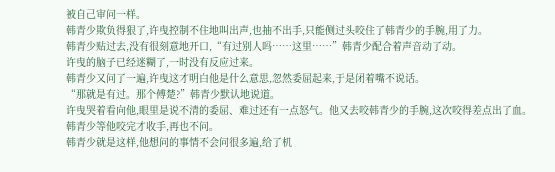被自己审问一样。
韩青少欺负得狠了,许曳控制不住地叫出声,也抽不出手,只能侧过头咬住了韩青少的手腕,用了力。
韩青少贴过去,没有很刻意地开口,“有过别人吗……这里……”韩青少配合着声音动了动。
许曳的脑子已经迷糊了,一时没有反应过来。
韩青少又问了一遍,许曳这才明白他是什么意思,忽然委屈起来,于是闭着嘴不说话。
“那就是有过。那个傅楚?”韩青少默认地说道。
许曳哭着看向他,眼里是说不清的委屈、难过还有一点怒气。他又去咬韩青少的手腕,这次咬得差点出了血。
韩青少等他咬完才收手,再也不问。
韩青少就是这样,他想问的事情不会问很多遍,给了机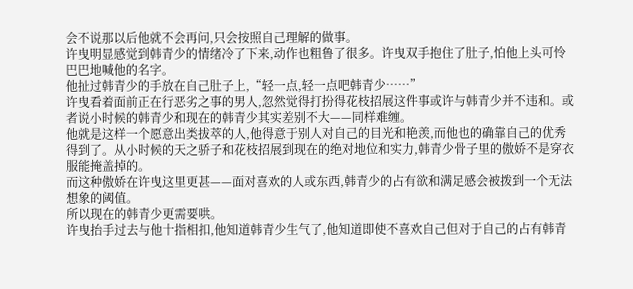会不说那以后他就不会再问,只会按照自己理解的做事。
许曳明显感觉到韩青少的情绪冷了下来,动作也粗鲁了很多。许曳双手抱住了肚子,怕他上头可怜巴巴地喊他的名字。
他扯过韩青少的手放在自己肚子上,“轻一点,轻一点吧韩青少……”
许曳看着面前正在行恶劣之事的男人,忽然觉得打扮得花枝招展这件事或许与韩青少并不违和。或者说小时候的韩青少和现在的韩青少其实差别不大——同样难缠。
他就是这样一个愿意出类拔萃的人,他得意于别人对自己的目光和艳羡,而他也的确靠自己的优秀得到了。从小时候的天之骄子和花枝招展到现在的绝对地位和实力,韩青少骨子里的傲娇不是穿衣服能掩盖掉的。
而这种傲娇在许曳这里更甚——面对喜欢的人或东西,韩青少的占有欲和满足感会被拨到一个无法想象的阈值。
所以现在的韩青少更需要哄。
许曳抬手过去与他十指相扣,他知道韩青少生气了,他知道即使不喜欢自己但对于自己的占有韩青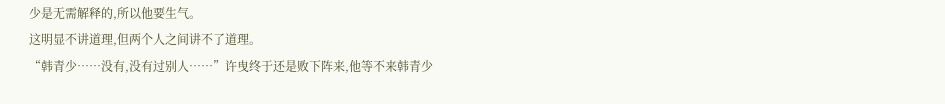少是无需解释的,所以他要生气。
这明显不讲道理,但两个人之间讲不了道理。
“韩青少……没有,没有过别人……”许曳终于还是败下阵来,他等不来韩青少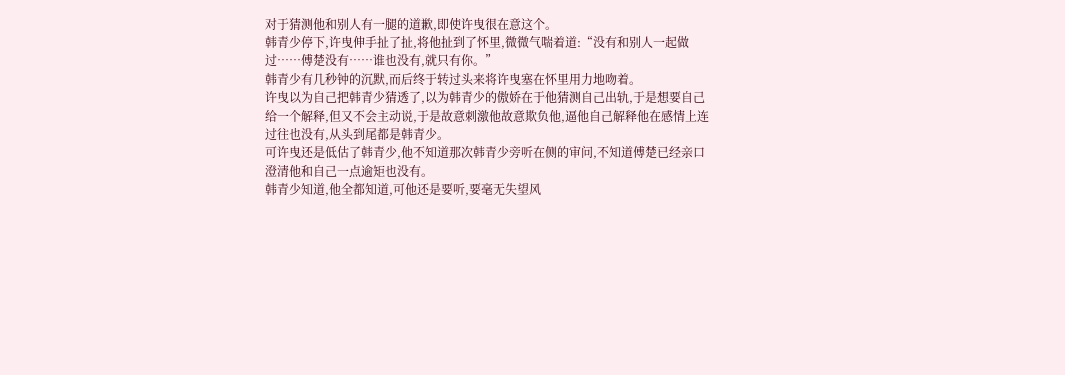对于猜测他和别人有一腿的道歉,即使许曳很在意这个。
韩青少停下,许曳伸手扯了扯,将他扯到了怀里,微微气喘着道:“没有和别人一起做过……傅楚没有……谁也没有,就只有你。”
韩青少有几秒钟的沉默,而后终于转过头来将许曳塞在怀里用力地吻着。
许曳以为自己把韩青少猜透了,以为韩青少的傲娇在于他猜测自己出轨,于是想要自己给一个解释,但又不会主动说,于是故意刺激他故意欺负他,逼他自己解释他在感情上连过往也没有,从头到尾都是韩青少。
可许曳还是低估了韩青少,他不知道那次韩青少旁听在侧的审问,不知道傅楚已经亲口澄清他和自己一点逾矩也没有。
韩青少知道,他全都知道,可他还是要听,要毫无失望风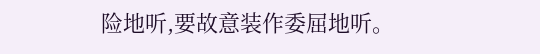险地听,要故意装作委屈地听。